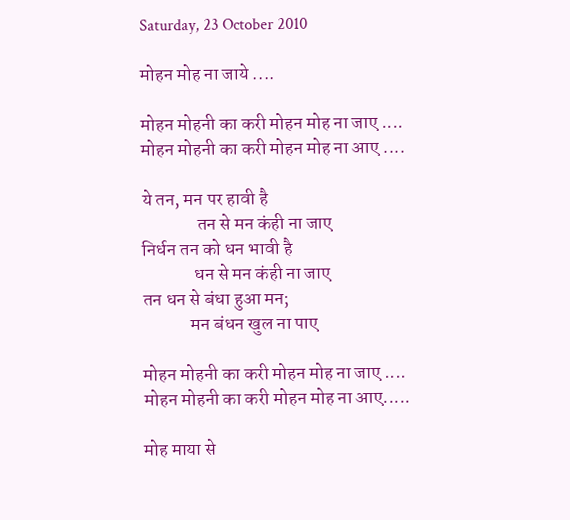Saturday, 23 October 2010

मोहन मोह ना जाये ....

मोहन मोहनी का करी मोहन मोह ना जाए ....
मोहन मोहनी का करी मोहन मोह ना आए ....

ये तन, मन पर हावी है
               तन से मन कंही ना जाए
निर्धन तन को धन भावी है
              धन से मन कंही ना जाए
तन धन से बंधा हुआ मन;
             मन बंधन खुल ना पाए

मोहन मोहनी का करी मोहन मोह ना जाए ....
मोहन मोहनी का करी मोहन मोह ना आए.....

मोह माया से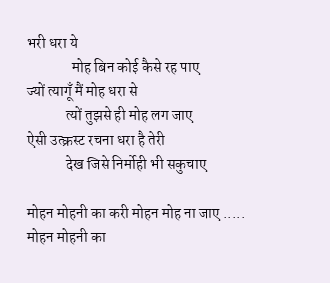भरी धरा ये
               मोह बिन कोई कैसे रह पाए
ज्यों त्यागूँ मैं मोह धरा से
             त्यों तुझसे ही मोह लग जाए
ऐसी उत्क्रस्ट रचना धरा है तेरी
             देख जिसे निर्मोही भी सकुचाए

मोहन मोहनी का करी मोहन मोह ना जाए .....
मोहन मोहनी का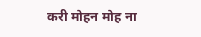करी मोहन मोह ना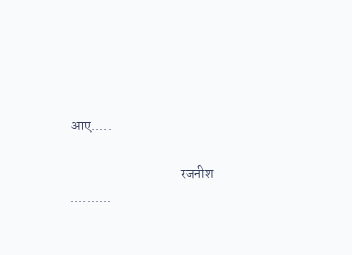आए.....

                                        रजनीश ..........